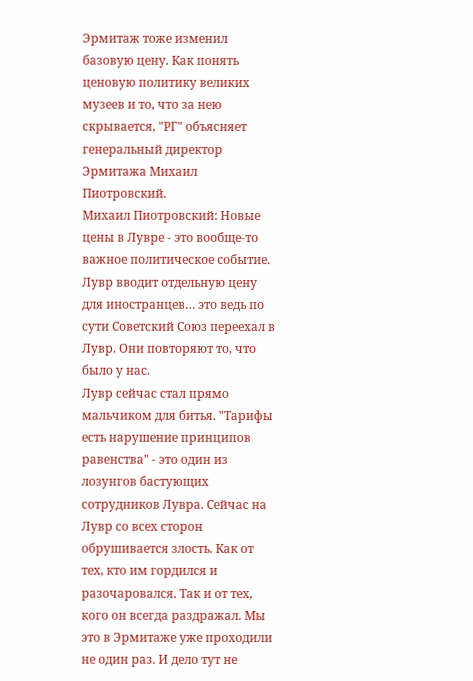Эрмитаж тоже изменил базовую цену. Как понять ценовую политику великих музеев и то, что за нею скрывается, "РГ" объясняет генеральный директор Эрмитажа Михаил Пиотровский.
Михаил Пиотровский: Новые цены в Лувре - это вообще-то важное политическое событие. Лувр вводит отдельную цену для иностранцев… это ведь по сути Советский Союз переехал в Лувр. Они повторяют то, что было у нас.
Лувр сейчас стал прямо мальчиком для битья. "Тарифы есть нарушение принципов равенства" - это один из лозунгов бастующих сотрудников Лувра. Сейчас на Лувр со всех сторон обрушивается злость. Как от тех, кто им гордился и разочаровался. Так и от тех, кого он всегда раздражал. Мы это в Эрмитаже уже проходили не один раз. И дело тут не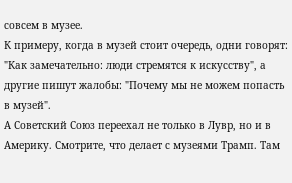совсем в музее.
К примеру, когда в музей стоит очередь, одни говорят: "Как замечательно: люди стремятся к искусству", а другие пишут жалобы: "Почему мы не можем попасть в музей".
А Советский Союз переехал не только в Лувр, но и в Америку. Смотрите, что делает с музеями Трамп. Там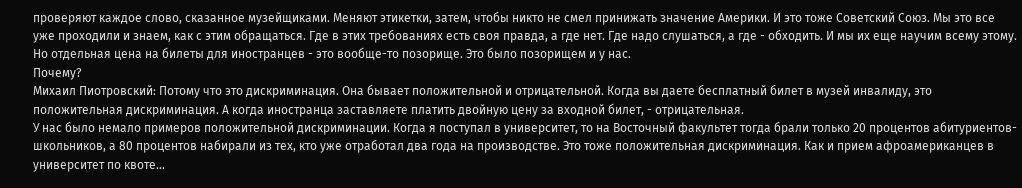проверяют каждое слово, сказанное музейщиками. Меняют этикетки, затем, чтобы никто не смел принижать значение Америки. И это тоже Советский Союз. Мы это все уже проходили и знаем, как с этим обращаться. Где в этих требованиях есть своя правда, а где нет. Где надо слушаться, а где - обходить. И мы их еще научим всему этому.
Но отдельная цена на билеты для иностранцев - это вообще-то позорище. Это было позорищем и у нас.
Почему?
Михаил Пиотровский: Потому что это дискриминация. Она бывает положительной и отрицательной. Когда вы даете бесплатный билет в музей инвалиду, это положительная дискриминация. А когда иностранца заставляете платить двойную цену за входной билет, - отрицательная.
У нас было немало примеров положительной дискриминации. Когда я поступал в университет, то на Восточный факультет тогда брали только 20 процентов абитуриентов-школьников, а 80 процентов набирали из тех, кто уже отработал два года на производстве. Это тоже положительная дискриминация. Как и прием афроамериканцев в университет по квоте…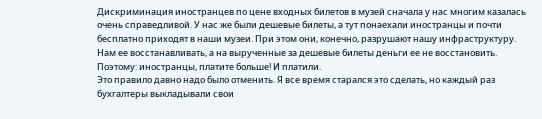Дискриминация иностранцев по цене входных билетов в музей сначала у нас многим казалась очень справедливой. У нас же были дешевые билеты, а тут понаехали иностранцы и почти бесплатно приходят в наши музеи. При этом они, конечно, разрушают нашу инфраструктуру. Нам ее восстанавливать, а на вырученные за дешевые билеты деньги ее не восстановить. Поэтому: иностранцы, платите больше! И платили.
Это правило давно надо было отменить. Я все время старался это сделать, но каждый раз бухгалтеры выкладывали свои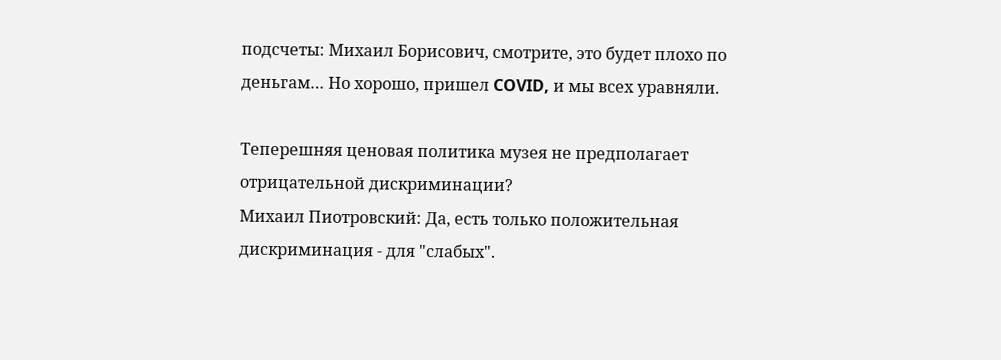подсчеты: Михаил Борисович, смотрите, это будет плохо по деньгам… Но хорошо, пришел COVID, и мы всех уравняли.

Теперешняя ценовая политика музея не предполагает отрицательной дискриминации?
Михаил Пиотровский: Да, есть только положительная дискриминация - для "слабых".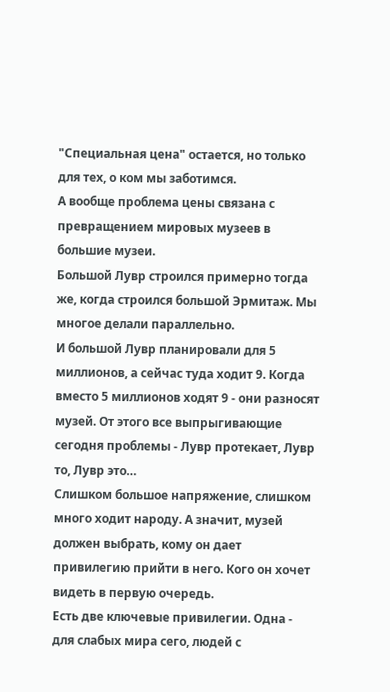"Специальная цена" остается, но только для тех, о ком мы заботимся.
А вообще проблема цены связана с превращением мировых музеев в большие музеи.
Большой Лувр строился примерно тогда же, когда строился большой Эрмитаж. Мы многое делали параллельно.
И большой Лувр планировали для 5 миллионов, а сейчас туда ходит 9. Когда вместо 5 миллионов ходят 9 - они разносят музей. От этого все выпрыгивающие сегодня проблемы - Лувр протекает, Лувр то, Лувр это…
Слишком большое напряжение, слишком много ходит народу. А значит, музей должен выбрать, кому он дает привилегию прийти в него. Кого он хочет видеть в первую очередь.
Есть две ключевые привилегии. Одна - для слабых мира сего, людей с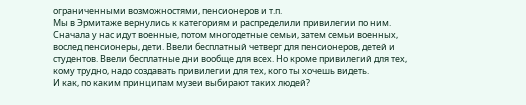ограниченными возможностями, пенсионеров и т.п.
Мы в Эрмитаже вернулись к категориям и распределили привилегии по ним. Сначала у нас идут военные, потом многодетные семьи, затем семьи военных, вослед пенсионеры, дети. Ввели бесплатный четверг для пенсионеров, детей и студентов. Ввели бесплатные дни вообще для всех. Но кроме привилегий для тех, кому трудно, надо создавать привилегии для тех, кого ты хочешь видеть.
И как, по каким принципам музеи выбирают таких людей?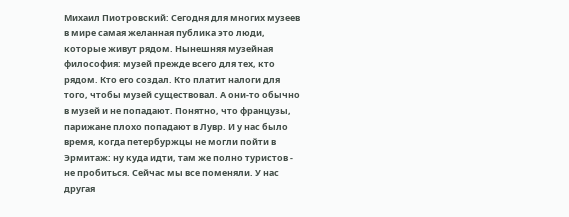Михаил Пиотровский: Сегодня для многих музеев в мире самая желанная публика это люди, которые живут рядом. Нынешняя музейная философия: музей прежде всего для тех, кто рядом. Кто его создал. Кто платит налоги для того, чтобы музей существовал. А они-то обычно в музей и не попадают. Понятно, что французы, парижане плохо попадают в Лувр. И у нас было время, когда петербуржцы не могли пойти в Эрмитаж: ну куда идти, там же полно туристов - не пробиться. Сейчас мы все поменяли. У нас другая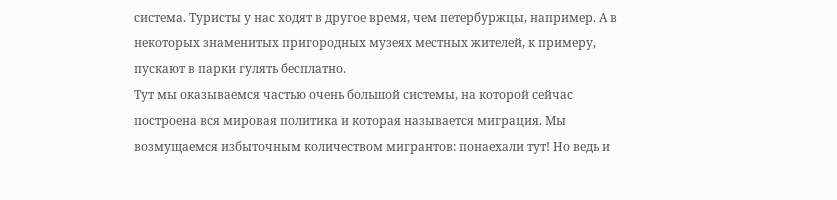система. Туристы у нас ходят в другое время, чем петербуржцы, например. А в некоторых знаменитых пригородных музеях местных жителей, к примеру, пускают в парки гулять бесплатно.
Тут мы оказываемся частью очень большой системы, на которой сейчас построена вся мировая политика и которая называется миграция. Мы возмущаемся избыточным количеством мигрантов: понаехали тут! Но ведь и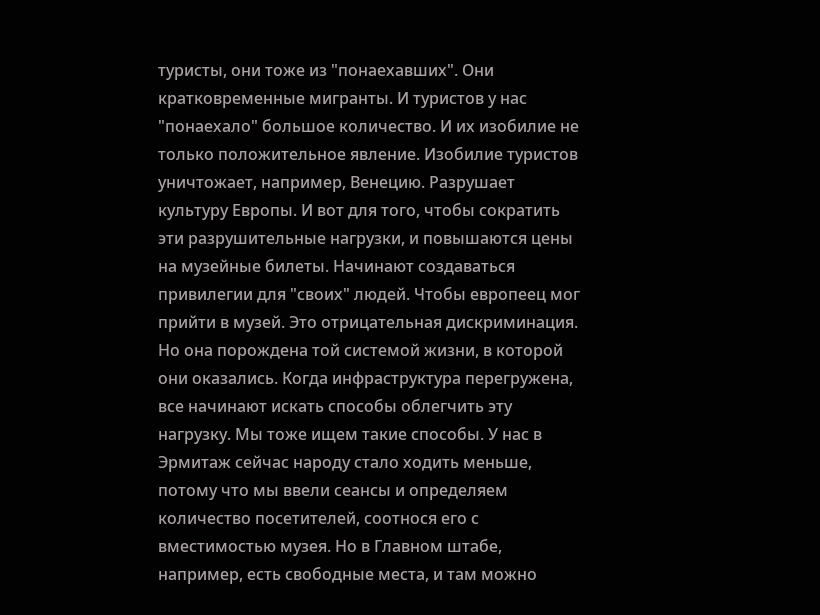туристы, они тоже из "понаехавших". Они кратковременные мигранты. И туристов у нас "понаехало" большое количество. И их изобилие не только положительное явление. Изобилие туристов уничтожает, например, Венецию. Разрушает культуру Европы. И вот для того, чтобы сократить эти разрушительные нагрузки, и повышаются цены на музейные билеты. Начинают создаваться привилегии для "своих" людей. Чтобы европеец мог прийти в музей. Это отрицательная дискриминация. Но она порождена той системой жизни, в которой они оказались. Когда инфраструктура перегружена, все начинают искать способы облегчить эту нагрузку. Мы тоже ищем такие способы. У нас в Эрмитаж сейчас народу стало ходить меньше, потому что мы ввели сеансы и определяем количество посетителей, соотнося его с вместимостью музея. Но в Главном штабе, например, есть свободные места, и там можно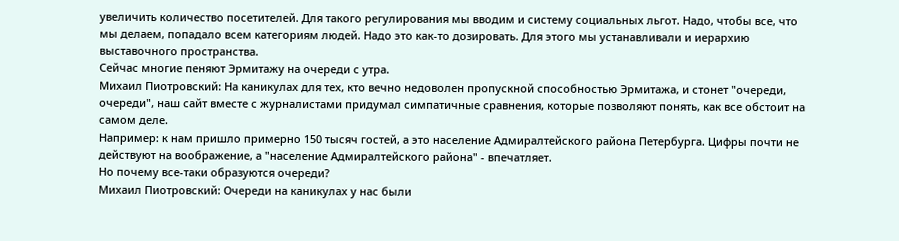увеличить количество посетителей. Для такого регулирования мы вводим и систему социальных льгот. Надо, чтобы все, что мы делаем, попадало всем категориям людей. Надо это как-то дозировать. Для этого мы устанавливали и иерархию выставочного пространства.
Сейчас многие пеняют Эрмитажу на очереди с утра.
Михаил Пиотровский: На каникулах для тех, кто вечно недоволен пропускной способностью Эрмитажа, и стонет "очереди, очереди", наш сайт вместе с журналистами придумал симпатичные сравнения, которые позволяют понять, как все обстоит на самом деле.
Например: к нам пришло примерно 150 тысяч гостей, а это население Адмиралтейского района Петербурга. Цифры почти не действуют на воображение, а "население Адмиралтейского района" - впечатляет.
Но почему все-таки образуются очереди?
Михаил Пиотровский: Очереди на каникулах у нас были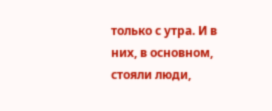только с утра. И в них, в основном, стояли люди,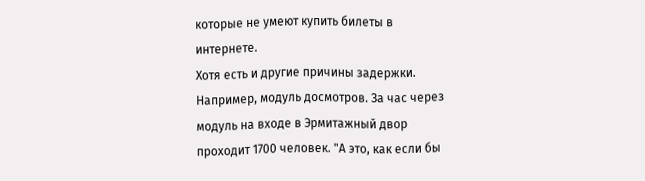которые не умеют купить билеты в интернете.
Хотя есть и другие причины задержки. Например, модуль досмотров. За час через модуль на входе в Эрмитажный двор проходит 1700 человек. "А это, как если бы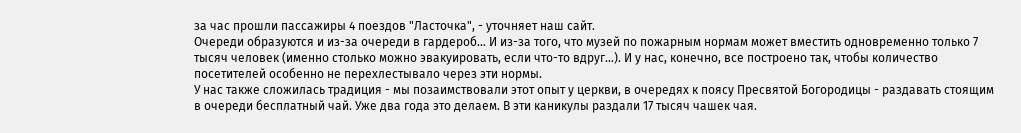за час прошли пассажиры 4 поездов "Ласточка", - уточняет наш сайт.
Очереди образуются и из-за очереди в гардероб… И из-за того, что музей по пожарным нормам может вместить одновременно только 7 тысяч человек (именно столько можно эвакуировать, если что-то вдруг…). И у нас, конечно, все построено так, чтобы количество посетителей особенно не перехлестывало через эти нормы.
У нас также сложилась традиция - мы позаимствовали этот опыт у церкви, в очередях к поясу Пресвятой Богородицы - раздавать стоящим в очереди бесплатный чай. Уже два года это делаем. В эти каникулы раздали 17 тысяч чашек чая.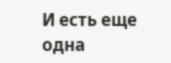И есть еще одна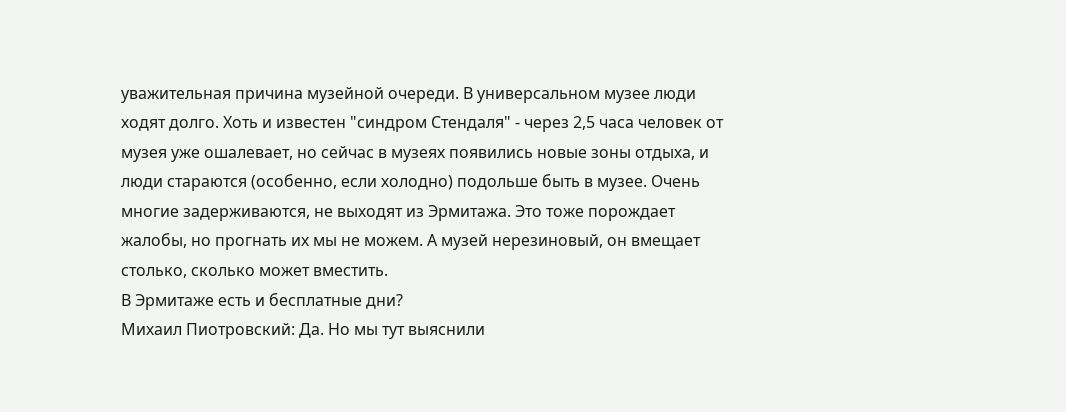уважительная причина музейной очереди. В универсальном музее люди ходят долго. Хоть и известен "синдром Стендаля" - через 2,5 часа человек от музея уже ошалевает, но сейчас в музеях появились новые зоны отдыха, и люди стараются (особенно, если холодно) подольше быть в музее. Очень многие задерживаются, не выходят из Эрмитажа. Это тоже порождает жалобы, но прогнать их мы не можем. А музей нерезиновый, он вмещает столько, сколько может вместить.
В Эрмитаже есть и бесплатные дни?
Михаил Пиотровский: Да. Но мы тут выяснили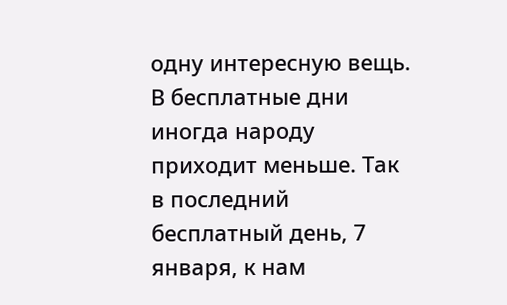одну интересную вещь. В бесплатные дни иногда народу приходит меньше. Так в последний бесплатный день, 7 января, к нам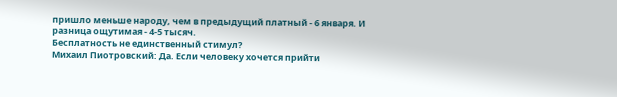пришло меньше народу, чем в предыдущий платный - 6 января. И разница ощутимая - 4-5 тысяч.
Бесплатность не единственный стимул?
Михаил Пиотровский: Да. Если человеку хочется прийти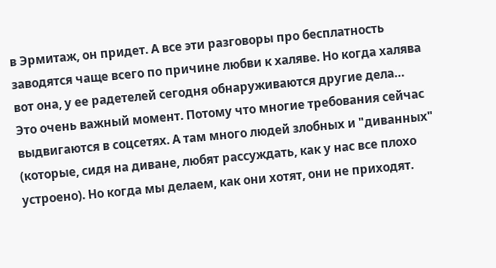в Эрмитаж, он придет. А все эти разговоры про бесплатность заводятся чаще всего по причине любви к халяве. Но когда халява вот она, у ее радетелей сегодня обнаруживаются другие дела…
Это очень важный момент. Потому что многие требования сейчас выдвигаются в соцсетях. А там много людей злобных и "диванных" (которые, сидя на диване, любят рассуждать, как у нас все плохо устроено). Но когда мы делаем, как они хотят, они не приходят.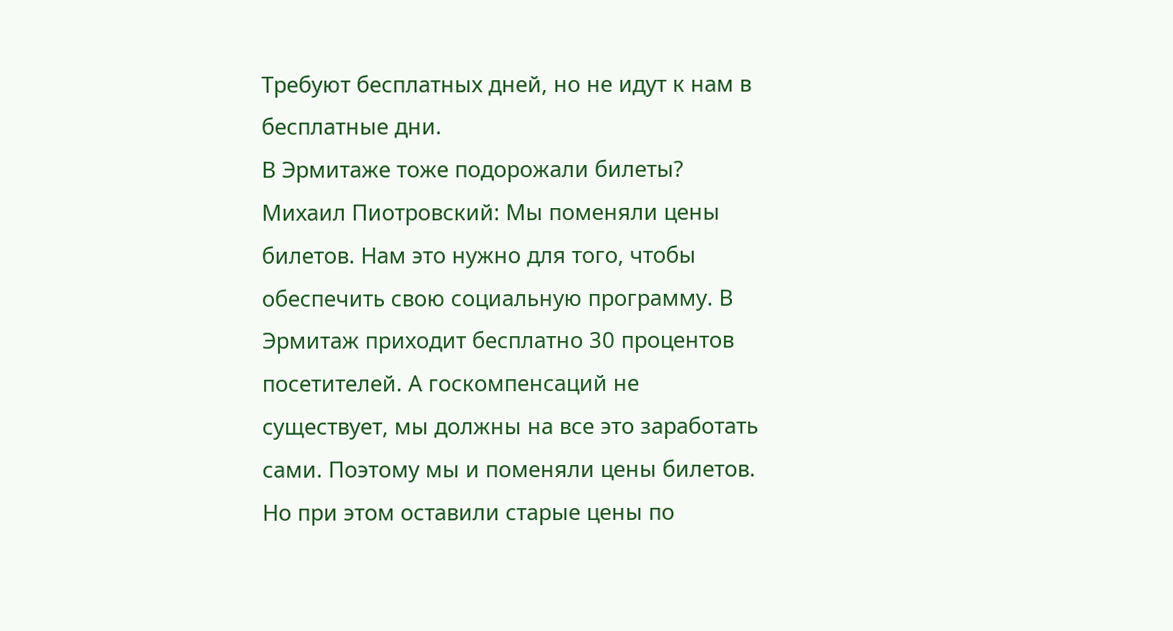Требуют бесплатных дней, но не идут к нам в бесплатные дни.
В Эрмитаже тоже подорожали билеты?
Михаил Пиотровский: Мы поменяли цены билетов. Нам это нужно для того, чтобы обеспечить свою социальную программу. В Эрмитаж приходит бесплатно 30 процентов посетителей. А госкомпенсаций не существует, мы должны на все это заработать сами. Поэтому мы и поменяли цены билетов. Но при этом оставили старые цены по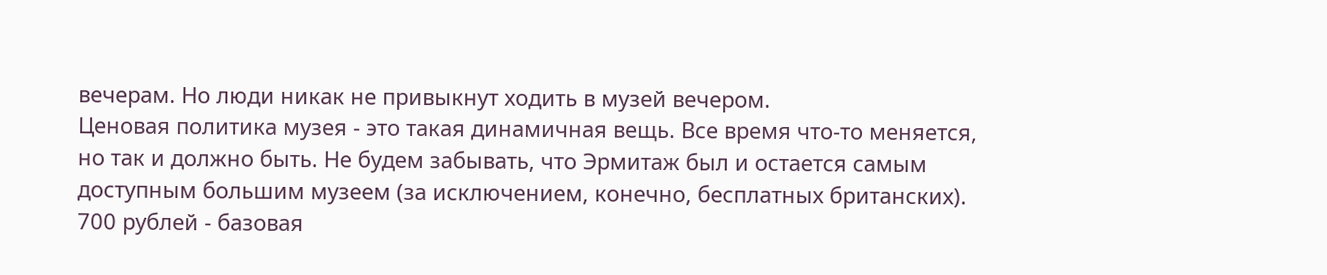вечерам. Но люди никак не привыкнут ходить в музей вечером.
Ценовая политика музея - это такая динамичная вещь. Все время что-то меняется, но так и должно быть. Не будем забывать, что Эрмитаж был и остается самым доступным большим музеем (за исключением, конечно, бесплатных британских).
700 рублей - базовая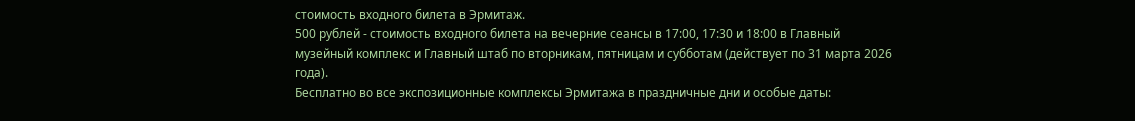стоимость входного билета в Эрмитаж.
500 рублей - стоимость входного билета на вечерние сеансы в 17:00, 17:30 и 18:00 в Главный музейный комплекс и Главный штаб по вторникам, пятницам и субботам (действует по 31 марта 2026 года).
Бесплатно во все экспозиционные комплексы Эрмитажа в праздничные дни и особые даты: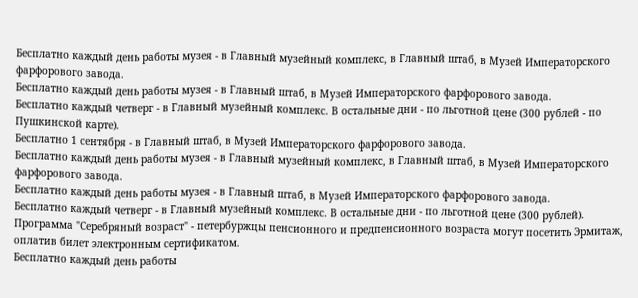Бесплатно каждый день работы музея - в Главный музейный комплекс, в Главный штаб, в Музей Императорского фарфорового завода.
Бесплатно каждый день работы музея - в Главный штаб, в Музей Императорского фарфорового завода.
Бесплатно каждый четверг - в Главный музейный комплекс. В остальные дни - по льготной цене (300 рублей - по Пушкинской карте).
Бесплатно 1 сентября - в Главный штаб, в Музей Императорского фарфорового завода.
Бесплатно каждый день работы музея - в Главный музейный комплекс, в Главный штаб, в Музей Императорского фарфорового завода.
Бесплатно каждый день работы музея - в Главный штаб, в Музей Императорского фарфорового завода.
Бесплатно каждый четверг - в Главный музейный комплекс. В остальные дни - по льготной цене (300 рублей).
Программа "Серебряный возраст" - петербуржцы пенсионного и предпенсионного возраста могут посетить Эрмитаж, оплатив билет электронным сертификатом.
Бесплатно каждый день работы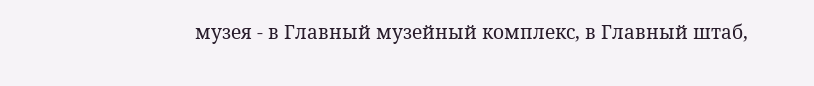музея - в Главный музейный комплекс, в Главный штаб,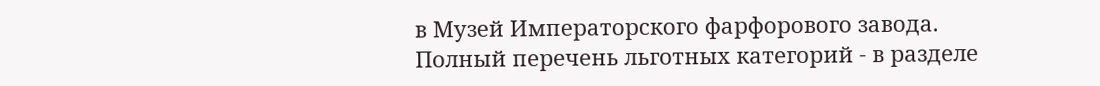в Музей Императорского фарфорового завода.
Полный перечень льготных категорий - в разделе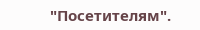"Посетителям".